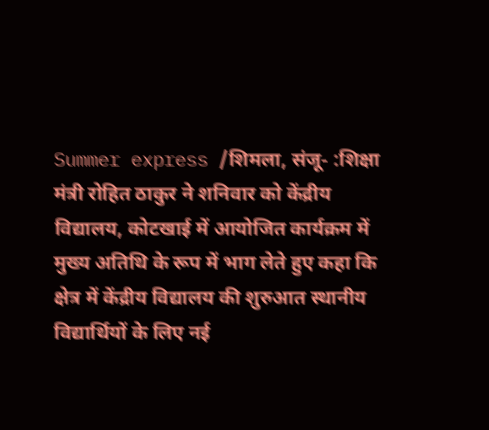Summer express /शिमला, संजू- :शिक्षा मंत्री रोहित ठाकुर ने शनिवार को केंद्रीय विद्यालय, कोटखाई में आयोजित कार्यक्रम में मुख्य अतिथि के रूप में भाग लेते हुए कहा कि क्षेत्र में केंद्रीय विद्यालय की शुरुआत स्थानीय विद्यार्थियों के लिए नई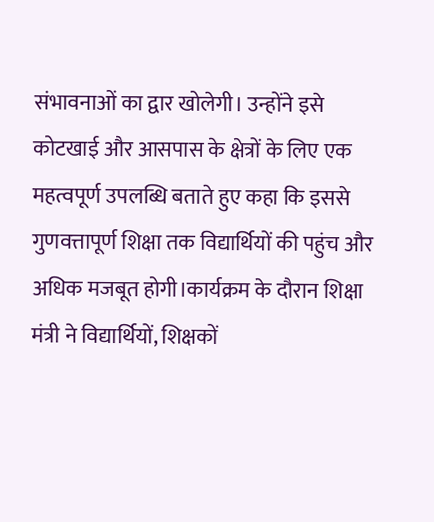संभावनाओं का द्वार खोलेगी। उन्होंने इसे कोटखाई और आसपास के क्षेत्रों के लिए एक महत्वपूर्ण उपलब्धि बताते हुए कहा कि इससे गुणवत्तापूर्ण शिक्षा तक विद्यार्थियों की पहुंच और अधिक मजबूत होगी।कार्यक्रम के दौरान शिक्षा मंत्री ने विद्यार्थियों, शिक्षकों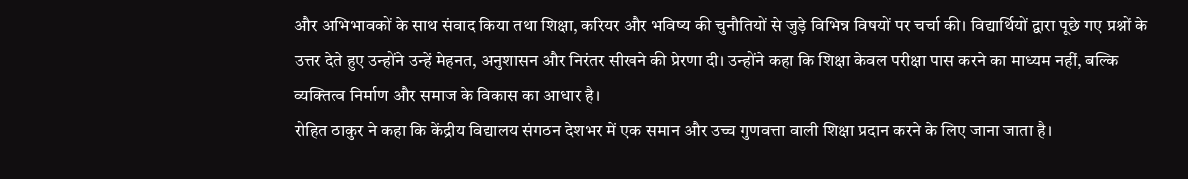और अभिभावकों के साथ संवाद किया तथा शिक्षा, करियर और भविष्य की चुनौतियों से जुड़े विभिन्न विषयों पर चर्चा की। विद्यार्थियों द्वारा पूछे गए प्रश्नों के उत्तर देते हुए उन्होंने उन्हें मेहनत, अनुशासन और निरंतर सीखने की प्रेरणा दी। उन्होंने कहा कि शिक्षा केवल परीक्षा पास करने का माध्यम नहीं, बल्कि व्यक्तित्व निर्माण और समाज के विकास का आधार है।
रोहित ठाकुर ने कहा कि केंद्रीय विद्यालय संगठन देशभर में एक समान और उच्च गुणवत्ता वाली शिक्षा प्रदान करने के लिए जाना जाता है।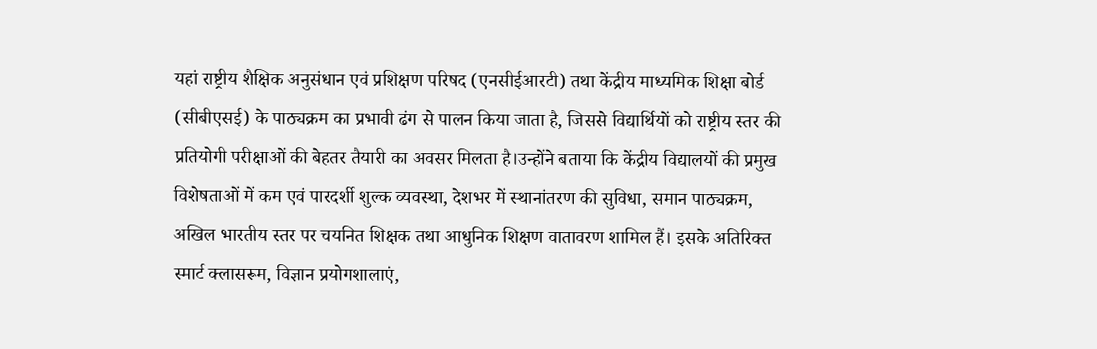यहां राष्ट्रीय शैक्षिक अनुसंधान एवं प्रशिक्षण परिषद (एनसीईआरटी) तथा केंद्रीय माध्यमिक शिक्षा बोर्ड (सीबीएसई) के पाठ्यक्रम का प्रभावी ढंग से पालन किया जाता है, जिससे विद्यार्थियों को राष्ट्रीय स्तर की प्रतियोगी परीक्षाओं की बेहतर तैयारी का अवसर मिलता है।उन्होंने बताया कि केंद्रीय विद्यालयों की प्रमुख विशेषताओं में कम एवं पारदर्शी शुल्क व्यवस्था, देशभर में स्थानांतरण की सुविधा, समान पाठ्यक्रम, अखिल भारतीय स्तर पर चयनित शिक्षक तथा आधुनिक शिक्षण वातावरण शामिल हैं। इसके अतिरिक्त स्मार्ट क्लासरूम, विज्ञान प्रयोगशालाएं,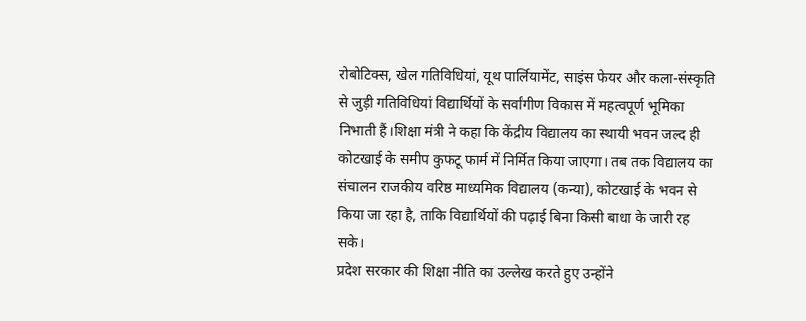रोबोटिक्स, खेल गतिविधियां, यूथ पार्लियामेंट, साइंस फेयर और कला-संस्कृति से जुड़ी गतिविधियां विद्यार्थियों के सर्वांगीण विकास में महत्वपूर्ण भूमिका निभाती हैं।शिक्षा मंत्री ने कहा कि केंद्रीय विद्यालय का स्थायी भवन जल्द ही कोटखाई के समीप कुफटू फार्म में निर्मित किया जाएगा। तब तक विद्यालय का संचालन राजकीय वरिष्ठ माध्यमिक विद्यालय (कन्या), कोटखाई के भवन से किया जा रहा है, ताकि विद्यार्थियों की पढ़ाई बिना किसी बाधा के जारी रह सके।
प्रदेश सरकार की शिक्षा नीति का उल्लेख करते हुए उन्होंने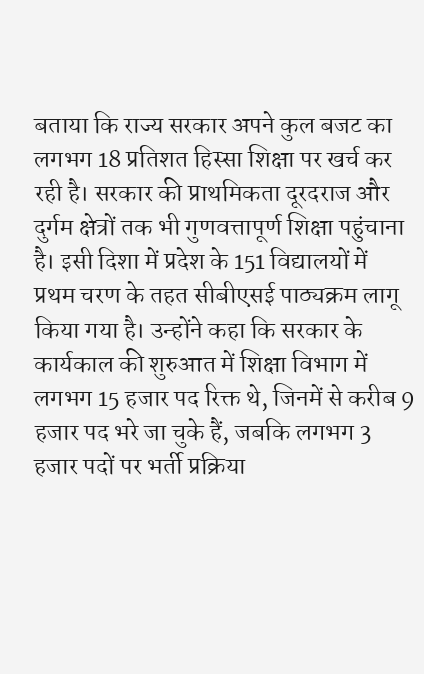बताया कि राज्य सरकार अपने कुल बजट का लगभग 18 प्रतिशत हिस्सा शिक्षा पर खर्च कर रही है। सरकार की प्राथमिकता दूरदराज और दुर्गम क्षेत्रों तक भी गुणवत्तापूर्ण शिक्षा पहुंचाना है। इसी दिशा में प्रदेश के 151 विद्यालयों में प्रथम चरण के तहत सीबीएसई पाठ्यक्रम लागू किया गया है। उन्होंने कहा कि सरकार के कार्यकाल की शुरुआत में शिक्षा विभाग में लगभग 15 हजार पद रिक्त थे, जिनमें से करीब 9 हजार पद भरे जा चुके हैं, जबकि लगभग 3 हजार पदों पर भर्ती प्रक्रिया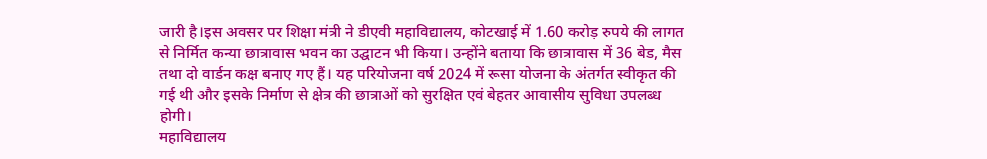जारी है।इस अवसर पर शिक्षा मंत्री ने डीएवी महाविद्यालय, कोटखाई में 1.60 करोड़ रुपये की लागत से निर्मित कन्या छात्रावास भवन का उद्घाटन भी किया। उन्होंने बताया कि छात्रावास में 36 बेड, मैस तथा दो वार्डन कक्ष बनाए गए हैं। यह परियोजना वर्ष 2024 में रूसा योजना के अंतर्गत स्वीकृत की गई थी और इसके निर्माण से क्षेत्र की छात्राओं को सुरक्षित एवं बेहतर आवासीय सुविधा उपलब्ध होगी।
महाविद्यालय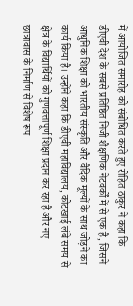में आयोजित समारोह को संबोधित करते हुए रोहित ठाकुर ने कहा कि डीएवी देश के सबसे प्रतिष्ठित निजी शैक्षणिक नेटवर्कों में से एक है, जिसने आधुनिक शिक्षा को भारतीय संस्कृति और वैदिक मूल्यों के साथ जोड़ने का कार्य किया है। उन्होंने कहा कि डीएवी महाविद्यालय, कोटखाई लंबे समय से क्षेत्र के विद्यार्थियों को गुणवत्तापूर्ण शिक्षा प्रदान कर रहा है और नए छात्रावास के निर्माण से विशेष रूप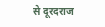से दूरदराज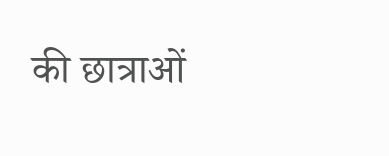की छात्राओं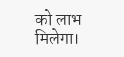को लाभ मिलेगा।